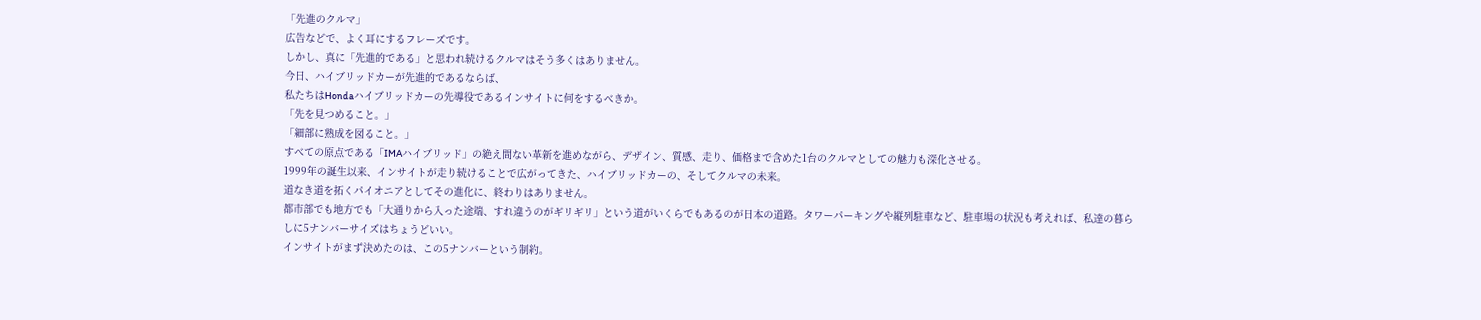「先進のクルマ」
広告などで、よく耳にするフレーズです。
しかし、真に「先進的である」と思われ続けるクルマはそう多くはありません。
今日、ハイブリッドカーが先進的であるならば、
私たちはHondaハイブリッドカーの先導役であるインサイトに何をするべきか。
「先を見つめること。」
「細部に熟成を図ること。」
すべての原点である「IMAハイブリッド」の絶え間ない革新を進めながら、デザイン、質感、走り、価格まで含めた1台のクルマとしての魅力も深化させる。
1999年の誕生以来、インサイトが走り続けることで広がってきた、ハイブリッドカーの、そしてクルマの未来。
道なき道を拓くパイオニアとしてその進化に、終わりはありません。
都市部でも地方でも「大通りから入った途端、すれ違うのがギリギリ」という道がいくらでもあるのが日本の道路。タワーパーキングや縦列駐車など、駐車場の状況も考えれば、私達の暮らしに5ナンバーサイズはちょうどいい。
インサイトがまず決めたのは、この5ナンバーという制約。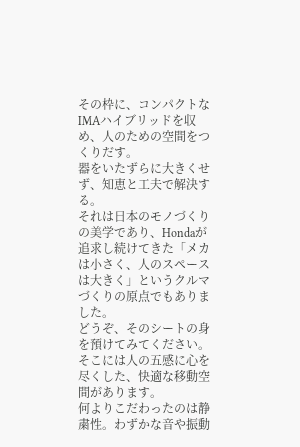その枠に、コンパクトなIMAハイブリッドを収め、人のための空間をつくりだす。
器をいたずらに大きくせず、知恵と工夫で解決する。
それは日本のモノづくりの美学であり、Hondaが追求し続けてきた「メカは小さく、人のスペースは大きく」というクルマづくりの原点でもありました。
どうぞ、そのシートの身を預けてみてください。そこには人の五感に心を尽くした、快適な移動空間があります。
何よりこだわったのは静粛性。わずかな音や振動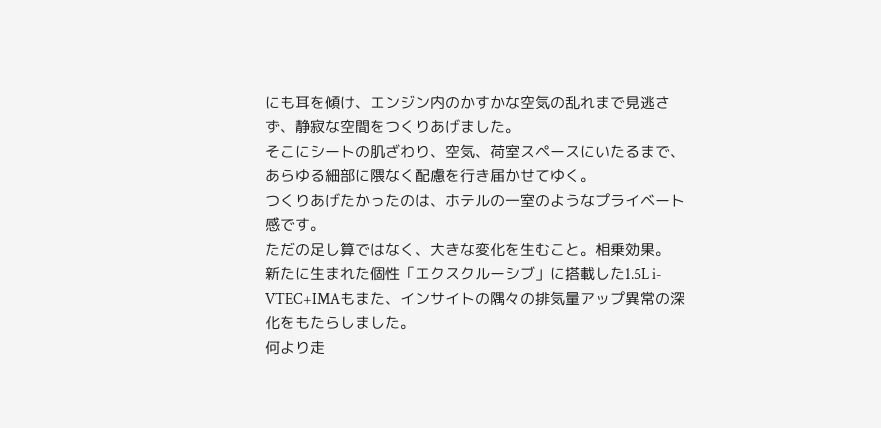にも耳を傾け、エンジン内のかすかな空気の乱れまで見逃さず、静寂な空間をつくりあげました。
そこにシートの肌ざわり、空気、荷室スペースにいたるまで、あらゆる細部に隈なく配慮を行き届かせてゆく。
つくりあげたかったのは、ホテルの一室のようなプライベート感です。
ただの足し算ではなく、大きな変化を生むこと。相乗効果。
新たに生まれた個性「エクスクルーシブ」に搭載した1.5L i-VTEC+IMAもまた、インサイトの隅々の排気量アップ異常の深化をもたらしました。
何より走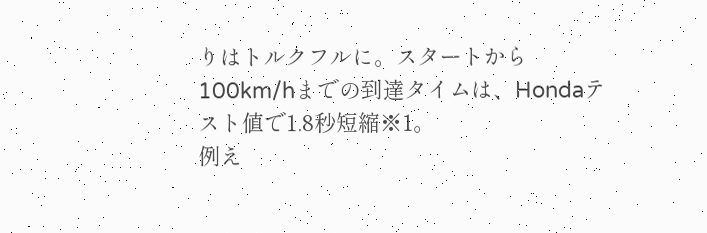りはトルクフルに。スタートから100km/hまでの到達タイムは、Hondaテスト値で1.8秒短縮※1。
例え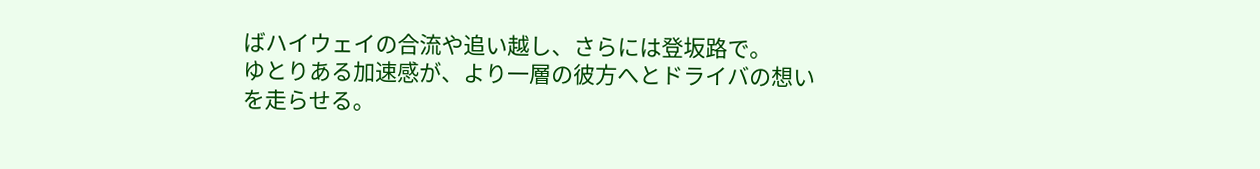ばハイウェイの合流や追い越し、さらには登坂路で。
ゆとりある加速感が、より一層の彼方へとドライバの想いを走らせる。